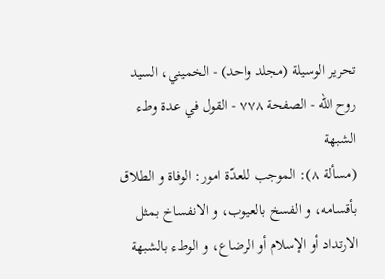تحرير الوسيلة (مجلد واحد) - الخميني، السيد روح الله - الصفحة ٧٧٨ - القول في عدة وطء الشبهة
(مسألة ٨): الموجب للعدّة امور: الوفاة و الطلاق بأقسامه، و الفسخ بالعيوب، و الانفساخ بمثل الارتداد أو الإسلام أو الرضاع، و الوطء بالشبهة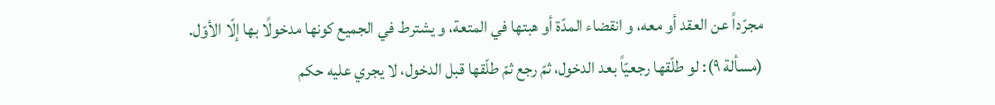مجرّداً عن العقد أو معه، و انقضاء المدّة أو هبتها في المتعة، و يشترط في الجميع كونها مدخولًا بها إلّا الأوّل.
(مسألة ٩): لو طلّقها رجعيّاً بعد الدخول، ثمّ رجع ثمّ طلّقها قبل الدخول، لا يجري عليه حكم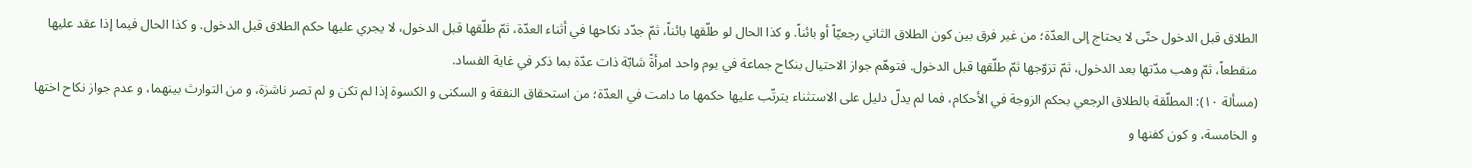الطلاق قبل الدخول حتّى لا يحتاج إلى العدّة؛ من غير فرق بين كون الطلاق الثاني رجعيّاً أو بائناً. و كذا الحال لو طلّقها بائناً، ثمّ جدّد نكاحها في أثناء العدّة، ثمّ طلّقها قبل الدخول، لا يجري عليها حكم الطلاق قبل الدخول. و كذا الحال فيما إذا عقد عليها منقطعاً، ثمّ وهب مدّتها بعد الدخول، ثمّ تزوّجها ثمّ طلّقها قبل الدخول. فتوهّم جواز الاحتيال بنكاح جماعة في يوم واحد امرأةً شابّة ذات عدّة بما ذكر في غاية الفساد.
(مسألة ١٠): المطلّقة بالطلاق الرجعي بحكم الزوجة في الأحكام، فما لم يدلّ دليل على الاستثناء يترتّب عليها حكمها ما دامت في العدّة؛ من استحقاق النفقة و السكنى و الكسوة إذا لم تكن و لم تصر ناشزة، و من التوارث بينهما، و عدم جواز نكاح اختها و الخامسة، و كون كفنها و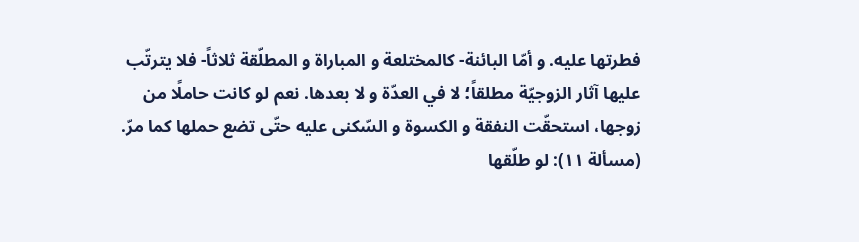فطرتها عليه. و أمّا البائنة- كالمختلعة و المباراة و المطلّقة ثلاثاً- فلا يترتّب عليها آثار الزوجيّة مطلقاً؛ لا في العدّة و لا بعدها. نعم لو كانت حاملًا من زوجها، استحقّت النفقة و الكسوة و السّكنى عليه حتّى تضع حملها كما مرّ.
(مسألة ١١): لو طلّقها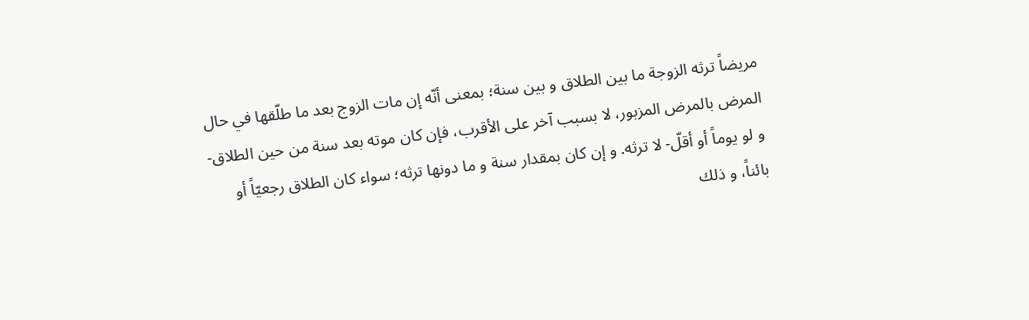مريضاً ترثه الزوجة ما بين الطلاق و بين سنة؛ بمعنى أنّه إن مات الزوج بعد ما طلّقها في حال المرض بالمرض المزبور، لا بسبب آخر على الأقرب، فإن كان موته بعد سنة من حين الطلاق- و لو يوماً أو أقلّ- لا ترثه. و إن كان بمقدار سنة و ما دونها ترثه؛ سواء كان الطلاق رجعيّاً أو بائناً، و ذلك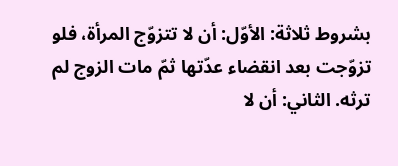بشروط ثلاثة: الأوّل: أن لا تتزوّج المرأة، فلو تزوّجت بعد انقضاء عدّتها ثمّ مات الزوج لم ترثه. الثاني: أن لا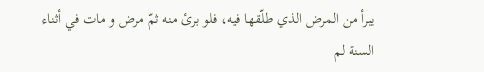يبرأ من المرض الذي طلّقها فيه، فلو برئ منه ثمّ مرض و مات في أثناء السنة لم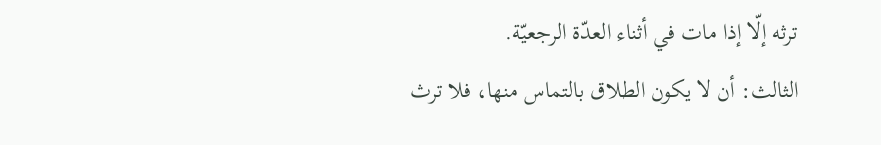ترثه إلّا إذا مات في أثناء العدّة الرجعيّة.
الثالث: أن لا يكون الطلاق بالتماس منها، فلا ترث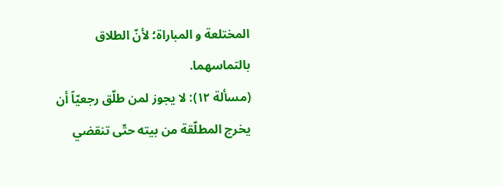المختلعة و المباراة؛ لأنّ الطلاق بالتماسهما.
(مسألة ١٢): لا يجوز لمن طلّق رجعيّاً أن يخرج المطلّقة من بيته حتّى تنقضي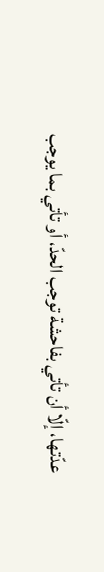عدّتها، إلّا أن تأتي بفاحشة توجب الحدّ، أو تأتي بما يوجب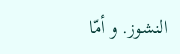النشوز. و أمّا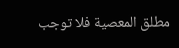مطلق المعصية فلا توجب